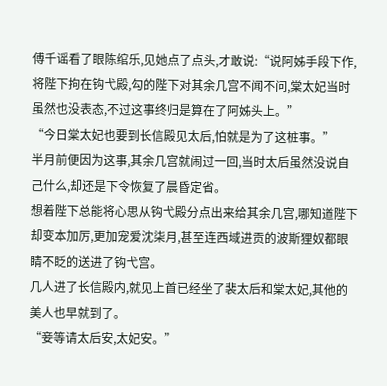傅千谣看了眼陈绾乐,见她点了点头,才敢说:“说阿姊手段下作,将陛下拘在钩弋殿,勾的陛下对其余几宫不闻不问,棠太妃当时虽然也没表态,不过这事终归是算在了阿姊头上。”
“今日棠太妃也要到长信殿见太后,怕就是为了这桩事。”
半月前便因为这事,其余几宫就闹过一回,当时太后虽然没说自己什么,却还是下令恢复了晨昏定省。
想着陛下总能将心思从钩弋殿分点出来给其余几宫,哪知道陛下却变本加厉,更加宠爱沈柒月,甚至连西域进贡的波斯狸奴都眼睛不眨的送进了钩弋宫。
几人进了长信殿内,就见上首已经坐了裴太后和棠太妃,其他的美人也早就到了。
“妾等请太后安,太妃安。”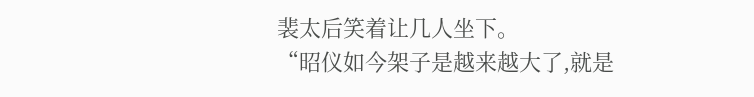裴太后笑着让几人坐下。
“昭仪如今架子是越来越大了,就是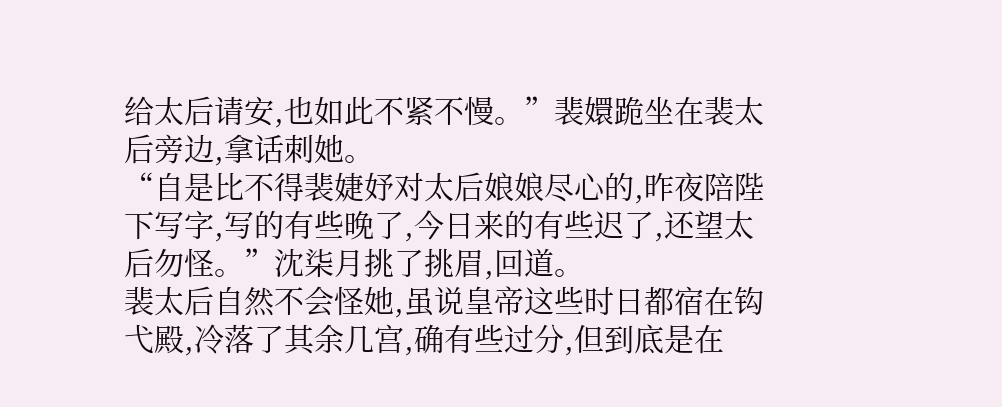给太后请安,也如此不紧不慢。”裴嬛跪坐在裴太后旁边,拿话刺她。
“自是比不得裴婕妤对太后娘娘尽心的,昨夜陪陛下写字,写的有些晚了,今日来的有些迟了,还望太后勿怪。”沈柒月挑了挑眉,回道。
裴太后自然不会怪她,虽说皇帝这些时日都宿在钩弋殿,冷落了其余几宫,确有些过分,但到底是在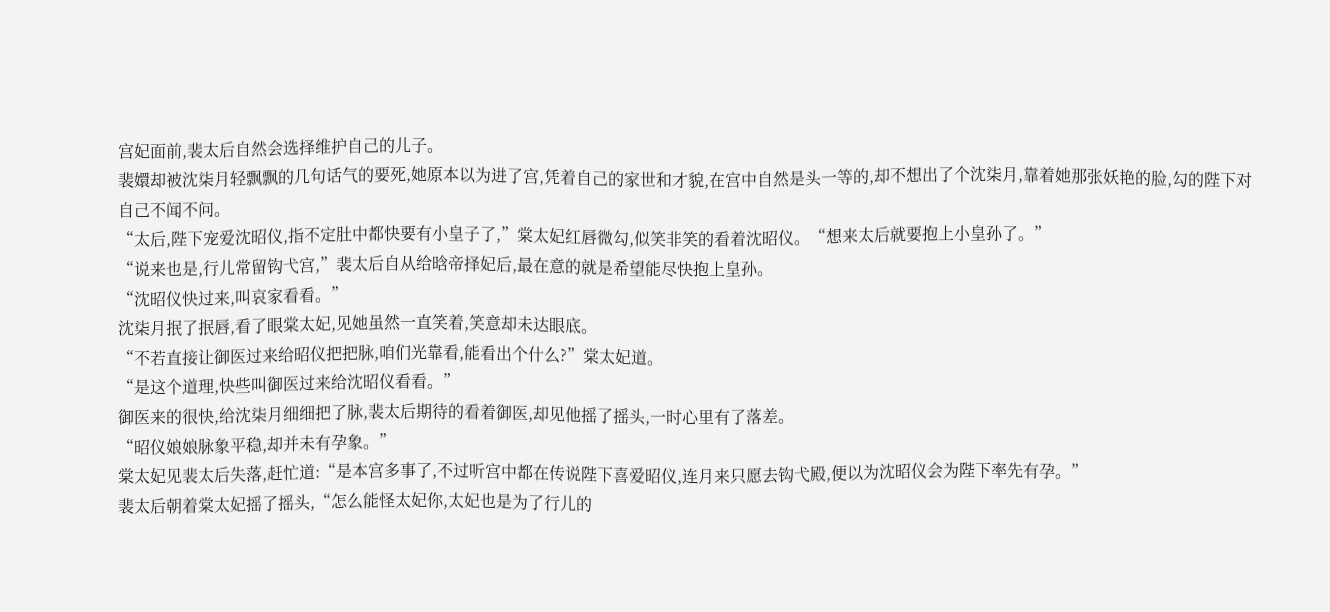宫妃面前,裴太后自然会选择维护自己的儿子。
裴嬛却被沈柒月轻飘飘的几句话气的要死,她原本以为进了宫,凭着自己的家世和才貌,在宫中自然是头一等的,却不想出了个沈柒月,靠着她那张妖艳的脸,勾的陛下对自己不闻不问。
“太后,陛下宠爱沈昭仪,指不定肚中都快要有小皇子了,”棠太妃红唇微勾,似笑非笑的看着沈昭仪。“想来太后就要抱上小皇孙了。”
“说来也是,行儿常留钩弋宫,”裴太后自从给晗帝择妃后,最在意的就是希望能尽快抱上皇孙。
“沈昭仪快过来,叫哀家看看。”
沈柒月抿了抿唇,看了眼棠太妃,见她虽然一直笑着,笑意却未达眼底。
“不若直接让御医过来给昭仪把把脉,咱们光靠看,能看出个什么?”棠太妃道。
“是这个道理,快些叫御医过来给沈昭仪看看。”
御医来的很快,给沈柒月细细把了脉,裴太后期待的看着御医,却见他摇了摇头,一时心里有了落差。
“昭仪娘娘脉象平稳,却并未有孕象。”
棠太妃见裴太后失落,赶忙道:“是本宫多事了,不过听宫中都在传说陛下喜爱昭仪,连月来只愿去钩弋殿,便以为沈昭仪会为陛下率先有孕。”
裴太后朝着棠太妃摇了摇头,“怎么能怪太妃你,太妃也是为了行儿的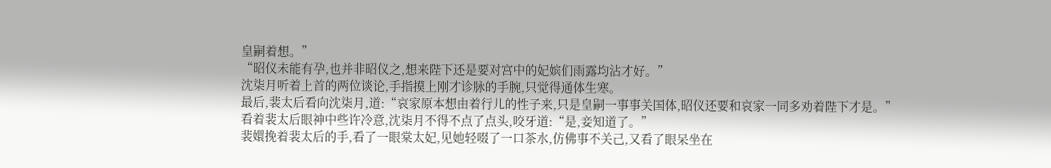皇嗣着想。”
“昭仪未能有孕,也并非昭仪之,想来陛下还是要对宫中的妃嫔们雨露均沾才好。”
沈柒月听着上首的两位谈论,手指摸上刚才诊脉的手腕,只觉得通体生寒。
最后,裴太后看向沈柒月,道:“哀家原本想由着行儿的性子来,只是皇嗣一事事关国体,昭仪还要和哀家一同多劝着陛下才是。”
看着裴太后眼神中些许冷意,沈柒月不得不点了点头,咬牙道:“是,妾知道了。”
裴嬛挽着裴太后的手,看了一眼棠太妃,见她轻啜了一口茶水,仿佛事不关己,又看了眼呆坐在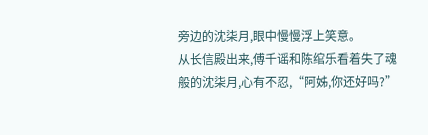旁边的沈柒月,眼中慢慢浮上笑意。
从长信殿出来,傅千谣和陈绾乐看着失了魂般的沈柒月,心有不忍,“阿姊,你还好吗?”